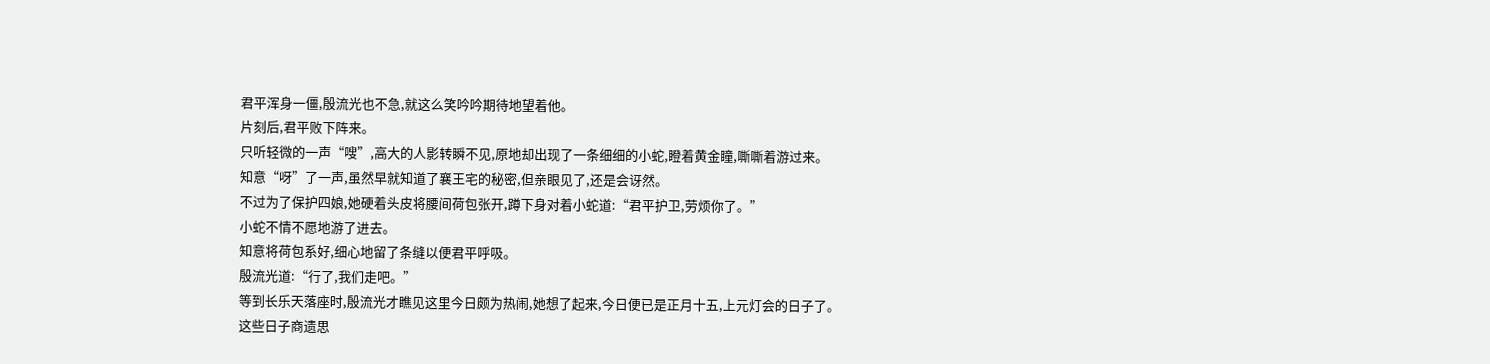君平浑身一僵,殷流光也不急,就这么笑吟吟期待地望着他。
片刻后,君平败下阵来。
只听轻微的一声“嗖”,高大的人影转瞬不见,原地却出现了一条细细的小蛇,瞪着黄金瞳,嘶嘶着游过来。
知意“呀”了一声,虽然早就知道了襄王宅的秘密,但亲眼见了,还是会讶然。
不过为了保护四娘,她硬着头皮将腰间荷包张开,蹲下身对着小蛇道:“君平护卫,劳烦你了。”
小蛇不情不愿地游了进去。
知意将荷包系好,细心地留了条缝以便君平呼吸。
殷流光道:“行了,我们走吧。”
等到长乐天落座时,殷流光才瞧见这里今日颇为热闹,她想了起来,今日便已是正月十五,上元灯会的日子了。
这些日子商遗思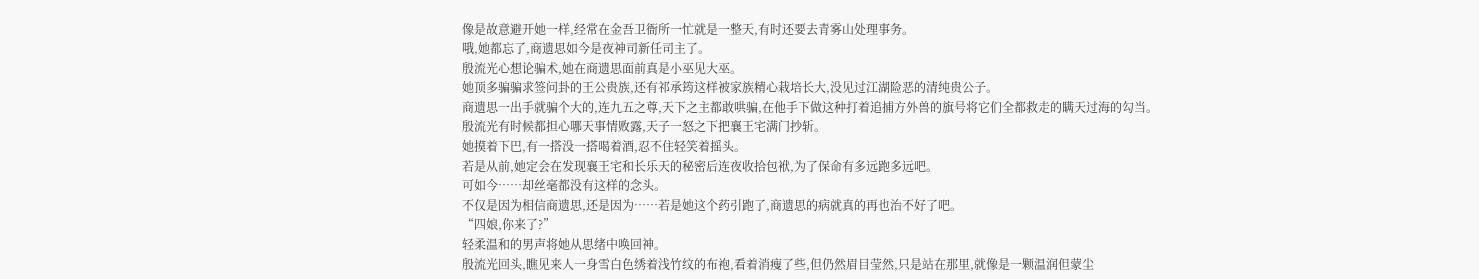像是故意避开她一样,经常在金吾卫衙所一忙就是一整天,有时还要去青雾山处理事务。
哦,她都忘了,商遗思如今是夜神司新任司主了。
殷流光心想论骗术,她在商遗思面前真是小巫见大巫。
她顶多骗骗求签问卦的王公贵族,还有祁承筠这样被家族精心栽培长大,没见过江湖险恶的清纯贵公子。
商遗思一出手就骗个大的,连九五之尊,天下之主都敢哄骗,在他手下做这种打着追捕方外兽的旗号将它们全都救走的瞒天过海的勾当。
殷流光有时候都担心哪天事情败露,天子一怒之下把襄王宅满门抄斩。
她摸着下巴,有一搭没一搭喝着酒,忍不住轻笑着摇头。
若是从前,她定会在发现襄王宅和长乐天的秘密后连夜收拾包袱,为了保命有多远跑多远吧。
可如今……却丝毫都没有这样的念头。
不仅是因为相信商遗思,还是因为……若是她这个药引跑了,商遗思的病就真的再也治不好了吧。
“四娘,你来了?”
轻柔温和的男声将她从思绪中唤回神。
殷流光回头,瞧见来人一身雪白色绣着浅竹纹的布袍,看着消瘦了些,但仍然眉目莹然,只是站在那里,就像是一颗温润但蒙尘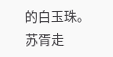的白玉珠。
苏胥走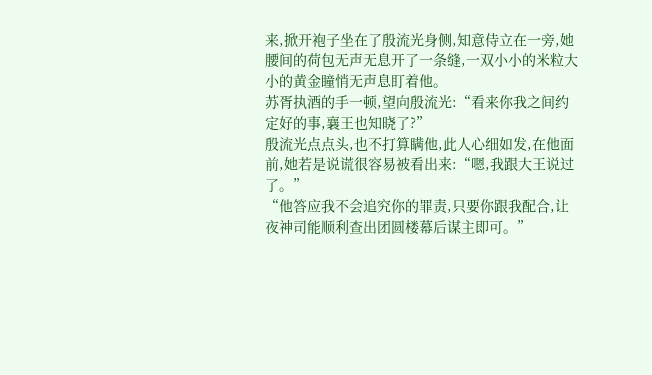来,掀开袍子坐在了殷流光身侧,知意侍立在一旁,她腰间的荷包无声无息开了一条缝,一双小小的米粒大小的黄金瞳悄无声息盯着他。
苏胥执酒的手一顿,望向殷流光:“看来你我之间约定好的事,襄王也知晓了?”
殷流光点点头,也不打算瞒他,此人心细如发,在他面前,她若是说谎很容易被看出来:“嗯,我跟大王说过了。”
“他答应我不会追究你的罪责,只要你跟我配合,让夜神司能顺利查出团圆楼幕后谋主即可。”